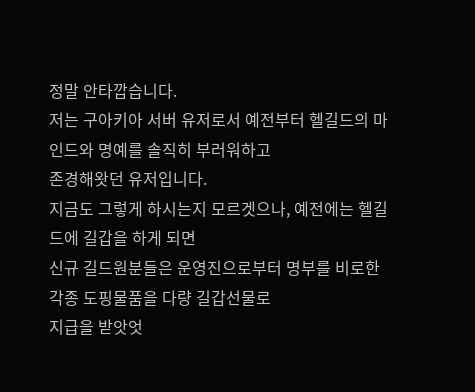정말 안타깝습니다.
저는 구아키아 서버 유저로서 예전부터 헬길드의 마인드와 명예를 솔직히 부러워하고
존경해왓던 유저입니다.
지금도 그렇게 하시는지 모르겟으나, 예전에는 헬길드에 길갑을 하게 되면
신규 길드원분들은 운영진으로부터 명부를 비로한 각종 도핑물품을 다량 길갑선물로
지급을 받앗엇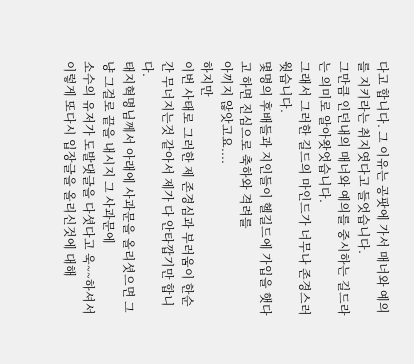다고 합니다. 그 이유는 공팟에 가서 매너와 예의를 지키라는 취지엿다고 들엇습니다.
그만큼 인던내의 매너와 예의를 중시하는 길드라는 의미로 알아왓엇습니다.
그래서 그러한 길드의 마인드가 너무나 존경스러웟습니다.
몇명의 후배들과 지인들이 헬길드에 가입을 햇다고 하면 진심으로 축하와 격려를
아끼지 않앗고요....
하지만
이번 사태로 그러한 제 존경심과 부러움이 한순간 무너지는것 같아서 제가 다 안타깝기만 합니다.
태지혁명님께서 아래에 사과문을 올리셧으면 그냥 그걸로 끝을 내시지 그 사과문에
소수의 유저가 도발댓글을 다셧다고 욱~~하셔서 이렇게 또다시 입장글을 올리신것에 대해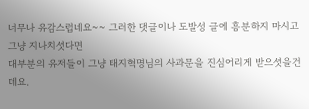너무나 유감스럽네요~~ 그러한 댓글이나 도발성 글에 흥분하지 마시고 그냥 지나치셧다면
대부분의 유저들이 그냥 태지혁명님의 사과문을 진심어리게 받으셧을건데요.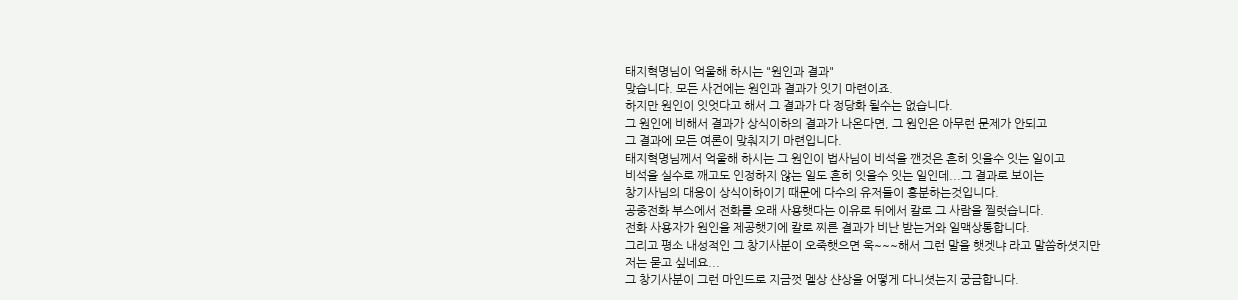태지혁명님이 억울해 하시는 "원인과 결과"
맞습니다. 모든 사건에는 원인과 결과가 잇기 마련이죠.
하지만 원인이 잇엇다고 해서 그 결과가 다 정당화 될수는 없습니다.
그 원인에 비해서 결과가 상식이하의 결과가 나온다면, 그 원인은 아무런 문제가 안되고
그 결과에 모든 여론이 맞춰지기 마련입니다.
태지혁명님께서 억울해 하시는 그 원인이 법사님이 비석을 깬것은 흔히 잇을수 잇는 일이고
비석을 실수로 깨고도 인정하지 않는 일도 흔히 잇을수 잇는 일인데...그 결과로 보이는
창기사님의 대응이 상식이하이기 때문에 다수의 유저들이 흥분하는것입니다.
공중전화 부스에서 전화를 오래 사용햇다는 이유로 뒤에서 칼로 그 사람을 찔럿습니다.
전화 사용자가 원인을 제공햇기에 칼로 찌른 결과가 비난 받는거와 일맥상통합니다.
그리고 평소 내성적인 그 창기사분이 오죽햇으면 욱~~~해서 그런 말을 햇겟냐 라고 말씀하셧지만
저는 묻고 싶네요...
그 창기사분이 그런 마인드로 지금껏 멜상 샨상을 어떻게 다니셧는지 궁금합니다.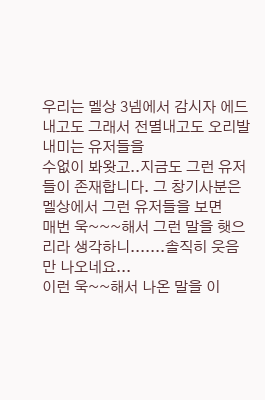우리는 멜상 3넴에서 감시자 에드내고도 그래서 전멸내고도 오리발 내미는 유저들을
수없이 봐왓고..지금도 그런 유저들이 존재합니다. 그 창기사분은 멜상에서 그런 유저들을 보면
매번 욱~~~해서 그런 말을 햇으리라 생각하니.......솔직히 웃음만 나오네요...
이런 욱~~해서 나온 말을 이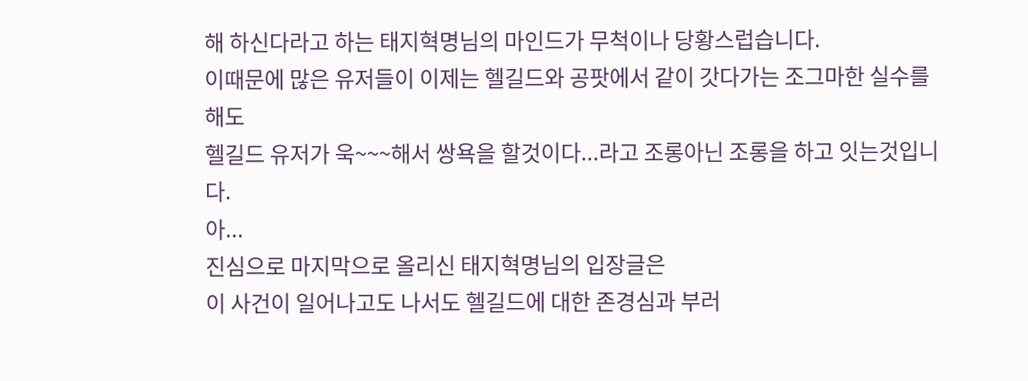해 하신다라고 하는 태지혁명님의 마인드가 무척이나 당황스럽습니다.
이때문에 많은 유저들이 이제는 헬길드와 공팟에서 같이 갓다가는 조그마한 실수를 해도
헬길드 유저가 욱~~~해서 쌍욕을 할것이다...라고 조롱아닌 조롱을 하고 잇는것입니다.
아...
진심으로 마지막으로 올리신 태지혁명님의 입장글은
이 사건이 일어나고도 나서도 헬길드에 대한 존경심과 부러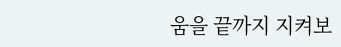움을 끝까지 지켜보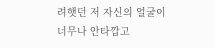려햇던 저 자신의 얼굴이
너무나 안타깝고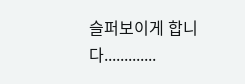슬퍼보이게 합니다.............